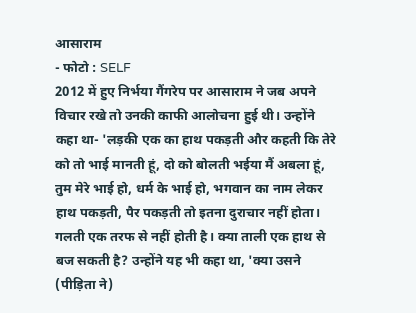आसाराम
- फोटो : SELF
2012 में हुए निर्भया गैंगरेप पर आसाराम ने जब अपने विचार रखे तो उनकी काफी आलोचना हुई थी। उन्होंने कहा था- 'लड़की एक का हाथ पकड़ती और कहती कि तेरे को तो भाई मानती हूं, दो को बोलती भईया मैं अबला हूं, तुम मेरे भाई हो, धर्म के भाई हो, भगवान का नाम लेकर हाथ पकड़ती, पैर पकड़ती तो इतना दुराचार नहीं होता। गलती एक तरफ से नहीं होती है। क्या ताली एक हाथ से बज सकती है? उन्होंने यह भी कहा था, 'क्या उसने (पीड़िता ने)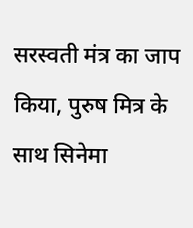सरस्वती मंत्र का जाप किया, पुरुष मित्र के साथ सिनेमा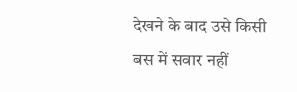देखने के बाद उसे किसी बस में सवार नहीं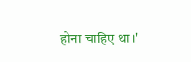होना चाहिए था।'